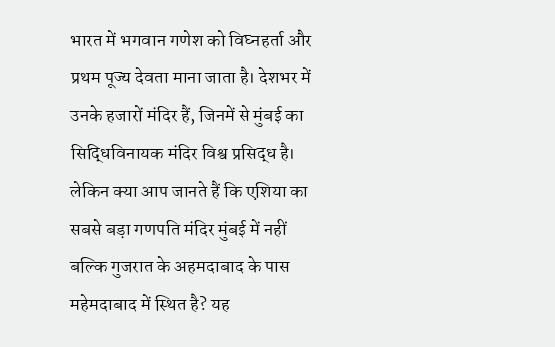भारत में भगवान गणेश को विघ्नहर्ता और प्रथम पूज्य देवता माना जाता है। देशभर में उनके हजारों मंदिर हैं, जिनमें से मुंबई का सिद्धिविनायक मंदिर विश्व प्रसिद्ध है। लेकिन क्या आप जानते हैं कि एशिया का सबसे बड़ा गणपति मंदिर मुंबई में नहीं बल्कि गुजरात के अहमदाबाद के पास महेमदाबाद में स्थित है? यह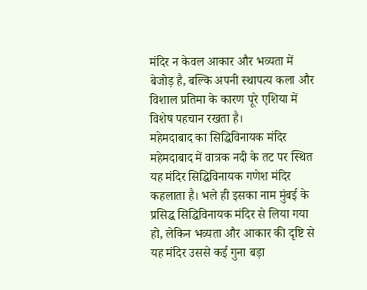मंदिर न केवल आकार और भव्यता में बेजोड़ है, बल्कि अपनी स्थापत्य कला और विशाल प्रतिमा के कारण पूरे एशिया में विशेष पहचान रखता है।
महेमदाबाद का सिद्धिविनायक मंदिर
महेमदाबाद में वात्रक नदी के तट पर स्थित यह मंदिर सिद्धिविनायक गणेश मंदिर कहलाता है। भले ही इसका नाम मुंबई के प्रसिद्ध सिद्धिविनायक मंदिर से लिया गया हो, लेकिन भव्यता और आकार की दृष्टि से यह मंदिर उससे कई गुना बड़ा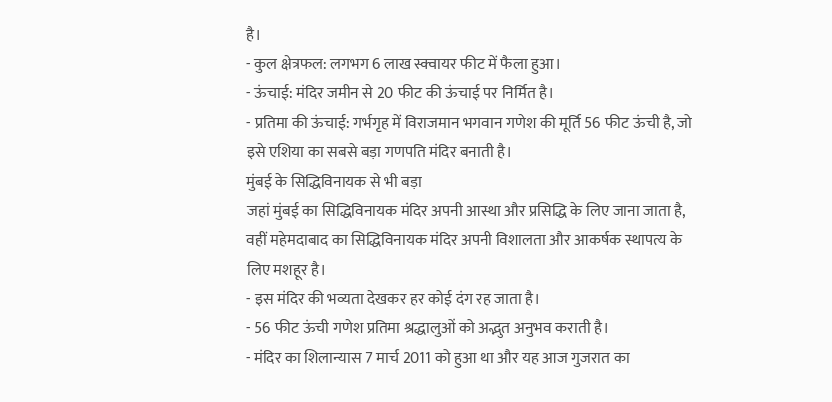है।
- कुल क्षेत्रफल: लगभग 6 लाख स्क्वायर फीट में फैला हुआ।
- ऊंचाई: मंदिर जमीन से 20 फीट की ऊंचाई पर निर्मित है।
- प्रतिमा की ऊंचाई: गर्भगृह में विराजमान भगवान गणेश की मूर्ति 56 फीट ऊंची है, जो इसे एशिया का सबसे बड़ा गणपति मंदिर बनाती है।
मुंबई के सिद्धिविनायक से भी बड़ा
जहां मुंबई का सिद्धिविनायक मंदिर अपनी आस्था और प्रसिद्धि के लिए जाना जाता है, वहीं महेमदाबाद का सिद्धिविनायक मंदिर अपनी विशालता और आकर्षक स्थापत्य के लिए मशहूर है।
- इस मंदिर की भव्यता देखकर हर कोई दंग रह जाता है।
- 56 फीट ऊंची गणेश प्रतिमा श्रद्धालुओं को अद्भुत अनुभव कराती है।
- मंदिर का शिलान्यास 7 मार्च 2011 को हुआ था और यह आज गुजरात का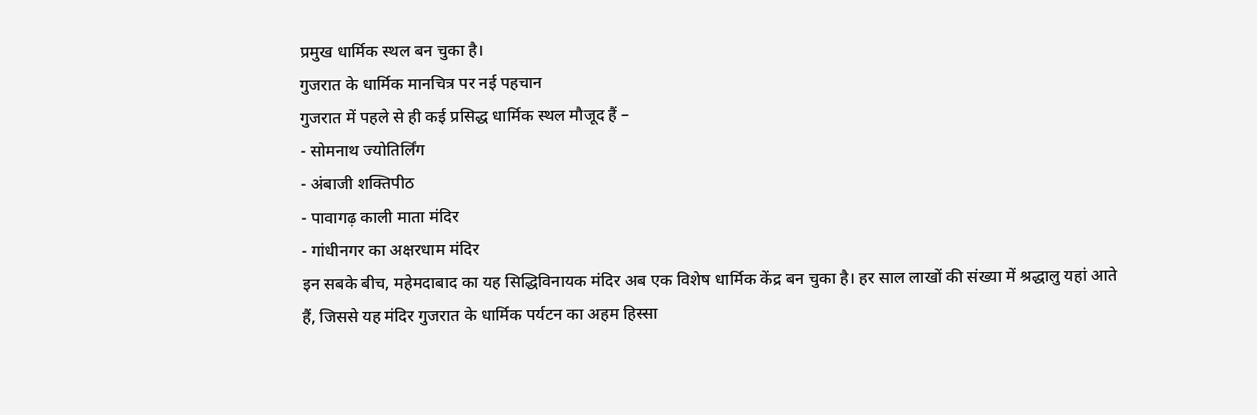प्रमुख धार्मिक स्थल बन चुका है।
गुजरात के धार्मिक मानचित्र पर नई पहचान
गुजरात में पहले से ही कई प्रसिद्ध धार्मिक स्थल मौजूद हैं –
- सोमनाथ ज्योतिर्लिंग
- अंबाजी शक्तिपीठ
- पावागढ़ काली माता मंदिर
- गांधीनगर का अक्षरधाम मंदिर
इन सबके बीच, महेमदाबाद का यह सिद्धिविनायक मंदिर अब एक विशेष धार्मिक केंद्र बन चुका है। हर साल लाखों की संख्या में श्रद्धालु यहां आते हैं, जिससे यह मंदिर गुजरात के धार्मिक पर्यटन का अहम हिस्सा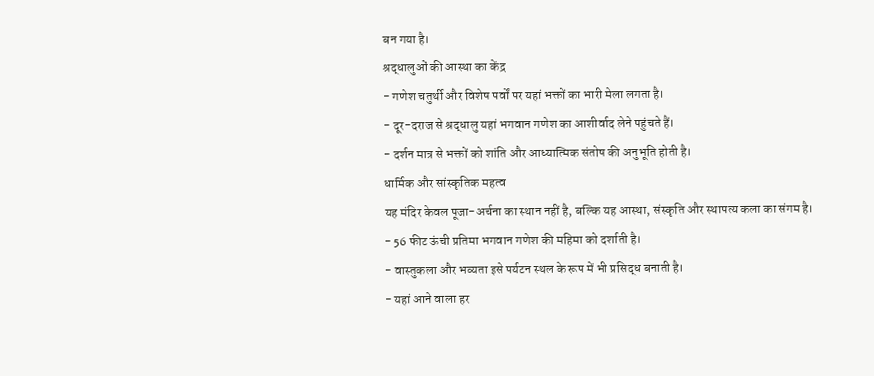बन गया है।
श्रद्धालुओं की आस्था का केंद्र
- गणेश चतुर्थी और विशेष पर्वों पर यहां भक्तों का भारी मेला लगता है।
- दूर-दराज से श्रद्धालु यहां भगवान गणेश का आशीर्वाद लेने पहुंचते हैं।
- दर्शन मात्र से भक्तों को शांति और आध्यात्मिक संतोष की अनुभूति होती है।
धार्मिक और सांस्कृतिक महत्व
यह मंदिर केवल पूजा-अर्चना का स्थान नहीं है, बल्कि यह आस्था, संस्कृति और स्थापत्य कला का संगम है।
- 56 फीट ऊंची प्रतिमा भगवान गणेश की महिमा को दर्शाती है।
- वास्तुकला और भव्यता इसे पर्यटन स्थल के रूप में भी प्रसिद्ध बनाती है।
- यहां आने वाला हर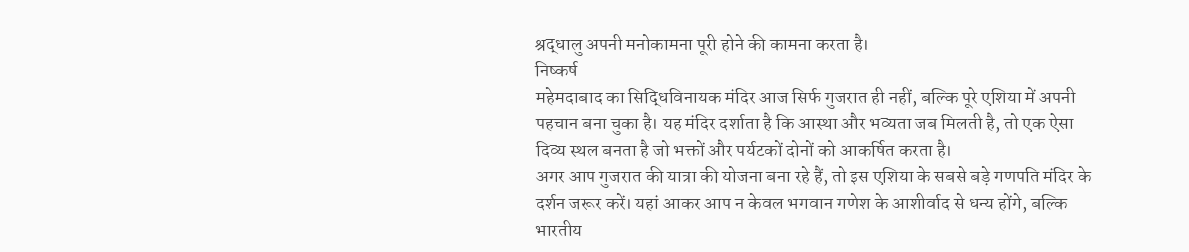श्रद्धालु अपनी मनोकामना पूरी होने की कामना करता है।
निष्कर्ष
महेमदाबाद का सिद्धिविनायक मंदिर आज सिर्फ गुजरात ही नहीं, बल्कि पूरे एशिया में अपनी पहचान बना चुका है। यह मंदिर दर्शाता है कि आस्था और भव्यता जब मिलती है, तो एक ऐसा दिव्य स्थल बनता है जो भक्तों और पर्यटकों दोनों को आकर्षित करता है।
अगर आप गुजरात की यात्रा की योजना बना रहे हैं, तो इस एशिया के सबसे बड़े गणपति मंदिर के दर्शन जरूर करें। यहां आकर आप न केवल भगवान गणेश के आशीर्वाद से धन्य होंगे, बल्कि भारतीय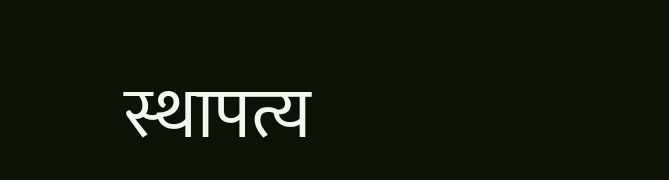स्थापत्य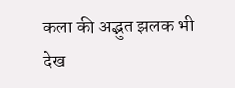कला की अद्भुत झलक भी देख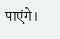पाएंगे।